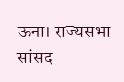ऊना। राज्यसभा सांसद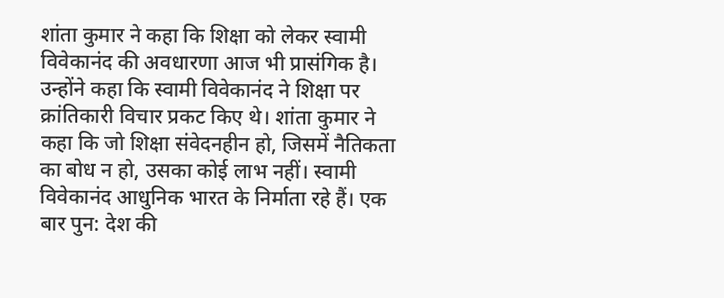शांता कुमार ने कहा कि शिक्षा को लेकर स्वामी विवेकानंद की अवधारणा आज भी प्रासंगिक है। उन्होंने कहा कि स्वामी विवेकानंद ने शिक्षा पर क्रांतिकारी विचार प्रकट किए थे। शांता कुमार ने कहा कि जो शिक्षा संवेदनहीन हो, जिसमें नैतिकता का बोध न हो, उसका कोई लाभ नहीं। स्वामी विवेकानंद आधुनिक भारत के निर्माता रहे हैं। एक बार पुन: देश की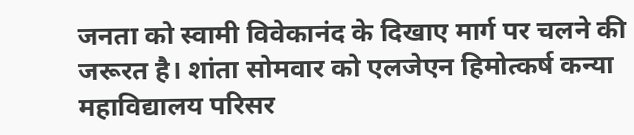जनता को स्वामी विवेकानंद के दिखाए मार्ग पर चलने की जरूरत है। शांता सोमवार को एलजेएन हिमोत्कर्ष कन्या महाविद्यालय परिसर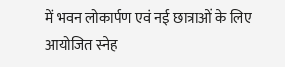में भवन लोकार्पण एवं नई छात्राओं के लिए आयोजित स्नेह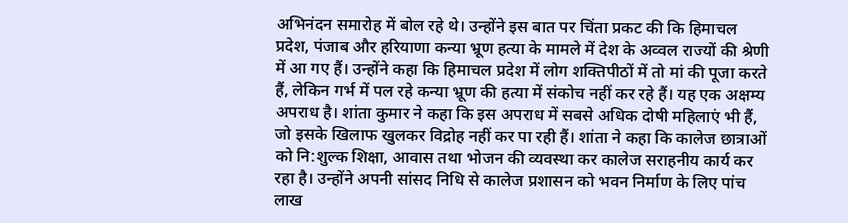अभिनंदन समारोह में बोल रहे थे। उन्होंने इस बात पर चिंता प्रकट की कि हिमाचल प्रदेश, पंजाब और हरियाणा कन्या भ्रूण हत्या के मामले में देश के अव्वल राज्यों की श्रेणी में आ गए हैं। उन्होंने कहा कि हिमाचल प्रदेश में लोग शक्तिपीठों में तो मां की पूजा करते हैं, लेकिन गर्भ में पल रहे कन्या भ्रूण की हत्या में संकोच नहीं कर रहे हैं। यह एक अक्षम्य अपराध है। शांता कुमार ने कहा कि इस अपराध में सबसे अधिक दोषी महिलाएं भी हैं, जो इसके खिलाफ खुलकर विद्रोह नहीं कर पा रही हैं। शांता ने कहा कि कालेज छात्राओं को नि:शुल्क शिक्षा, आवास तथा भोजन की व्यवस्था कर कालेज सराहनीय कार्य कर रहा है। उन्होंने अपनी सांसद निधि से कालेज प्रशासन को भवन निर्माण के लिए पांच लाख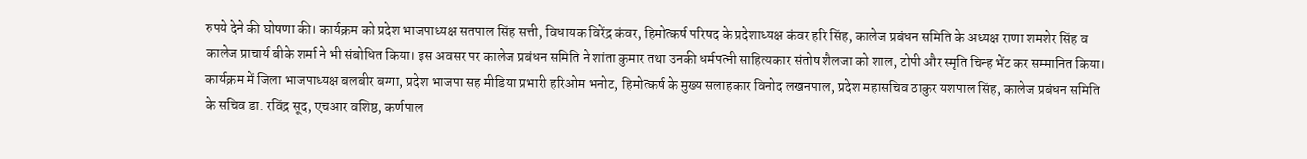रुपये देने की घोषणा की। कार्यक्रम को प्रदेश भाजपाध्यक्ष सतपाल सिंह सत्ती, विधायक विरेंद्र कंवर, हिमोत्कर्ष परिषद के प्रदेशाध्यक्ष कंवर हरि सिंह, कालेज प्रबंधन समिति के अध्यक्ष राणा शमशेर सिंह व कालेज प्राचार्य बीके शर्मा ने भी संबोधित किया। इस अवसर पर कालेज प्रबंधन समिति ने शांता कुमार तथा उनकी धर्मपत्नी साहित्यकार संतोष शैलजा को शाल, टोपी और स्मृति चिन्ह भेंट कर सम्मानित किया। कार्यक्रम में जिला भाजपाध्यक्ष बलबीर बग्गा, प्रदेश भाजपा सह मीडिया प्रभारी हरिओम भनोट, हिमोत्कर्ष के मुख्य सलाहकार विनोद लखनपाल, प्रदेश महासचिव ठाकुर यशपाल सिंह, कालेज प्रबंधन समिति के सचिव डा. रविंद्र सूद, एचआर वशिष्ठ, कर्णपाल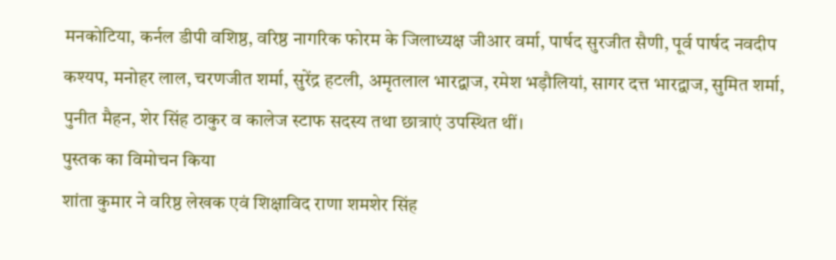मनकोटिया, कर्नल डीपी वशिष्ठ, वरिष्ठ नागरिक फोरम के जिलाध्यक्ष जीआर वर्मा, पार्षद सुरजीत सैणी, पूर्व पार्षद नवदीप कश्यप, मनोहर लाल, चरणजीत शर्मा, सुरेंद्र हटली, अमृतलाल भारद्वाज, रमेश भड़ौलियां, सागर दत्त भारद्वाज, सुमित शर्मा, पुनीत मैहन, शेर सिंह ठाकुर व कालेज स्टाफ सदस्य तथा छात्राएं उपस्थित थीं।
पुस्तक का विमोचन किया
शांता कुमार ने वरिष्ठ लेखक एवं शिक्षाविद राणा शमशेर सिंह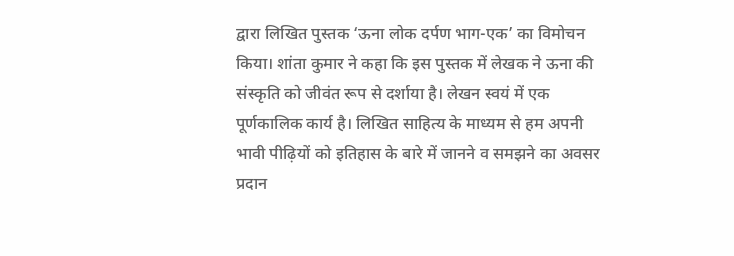द्वारा लिखित पुस्तक ‘ऊना लोक दर्पण भाग-एक’ का विमोचन किया। शांता कुमार ने कहा कि इस पुस्तक में लेखक ने ऊना की संस्कृति को जीवंत रूप से दर्शाया है। लेखन स्वयं में एक पूर्णकालिक कार्य है। लिखित साहित्य के माध्यम से हम अपनी भावी पीढ़ियों को इतिहास के बारे में जानने व समझने का अवसर प्रदान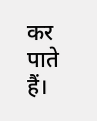कर पाते हैं।